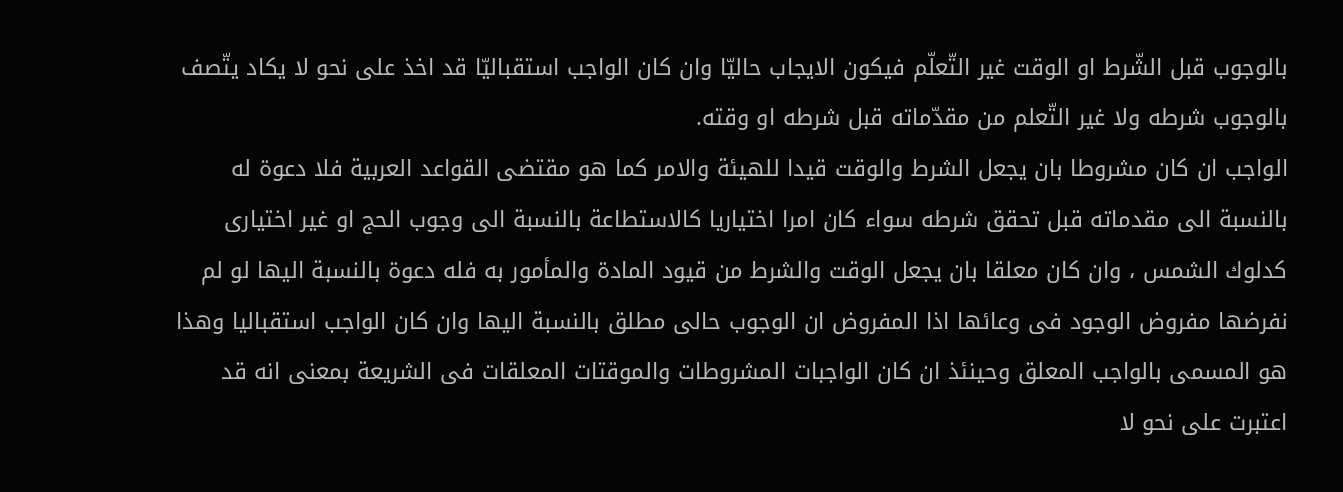بالوجوب قبل الشّرط او الوقت غير التّعلّم فيكون الايجاب حاليّا وان كان الواجب استقباليّا قد اخذ على نحو لا يكاد يتّصف بالوجوب شرطه ولا غير التّعلم من مقدّماته قبل شرطه او وقته.
الواجب ان كان مشروطا بان يجعل الشرط والوقت قيدا للهيئة والامر كما هو مقتضى القواعد العربية فلا دعوة له بالنسبة الى مقدماته قبل تحقق شرطه سواء كان امرا اختياريا كالاستطاعة بالنسبة الى وجوب الحج او غير اختيارى كدلوك الشمس ، وان كان معلقا بان يجعل الوقت والشرط من قيود المادة والمأمور به فله دعوة بالنسبة اليها لو لم نفرضها مفروض الوجود فى وعائها اذا المفروض ان الوجوب حالى مطلق بالنسبة اليها وان كان الواجب استقباليا وهذا هو المسمى بالواجب المعلق وحينئذ ان كان الواجبات المشروطات والموقتات المعلقات فى الشريعة بمعنى انه قد اعتبرت على نحو لا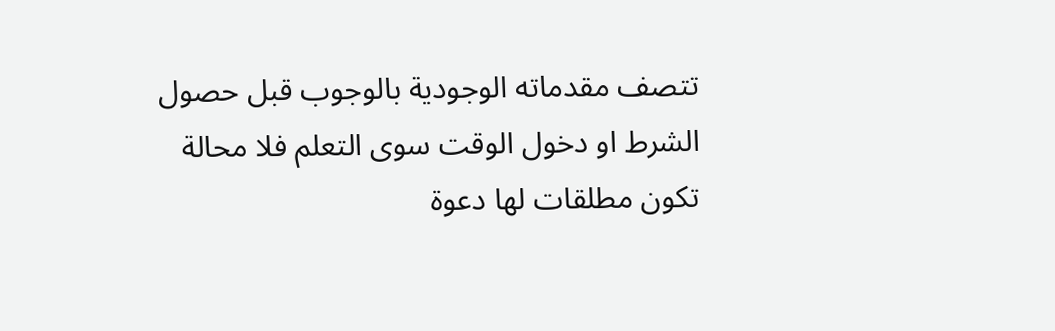تتصف مقدماته الوجودية بالوجوب قبل حصول الشرط او دخول الوقت سوى التعلم فلا محالة تكون مطلقات لها دعوة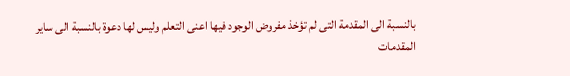بالنسبة الى المقدمة التى لم تؤخذ مفروض الوجود فيها اعنى التعلم وليس لها دعوة بالنسبة الى ساير المقدمات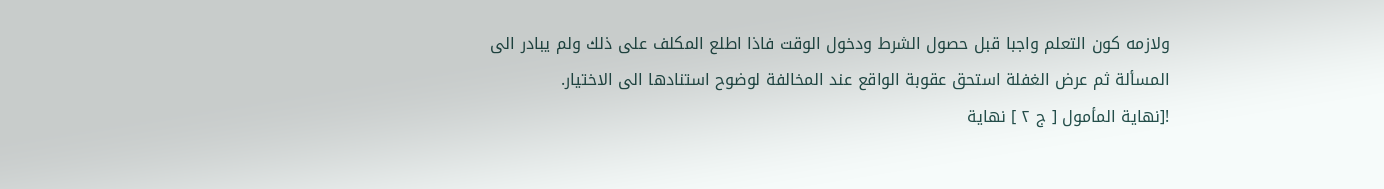ولازمه كون التعلم واجبا قبل حصول الشرط ودخول الوقت فاذا اطلع المكلف على ذلك ولم يبادر الى المسألة ثم عرض الغفلة استحق عقوبة الواقع عند المخالفة لوضوح استنادها الى الاختيار.
![نهاية المأمول [ ج ٢ ] نهاية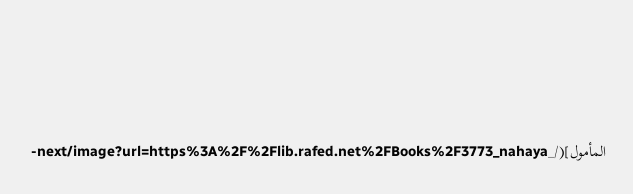المأمول](/_next/image?url=https%3A%2F%2Flib.rafed.net%2FBooks%2F3773_nahaya-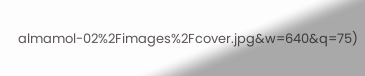almamol-02%2Fimages%2Fcover.jpg&w=640&q=75)